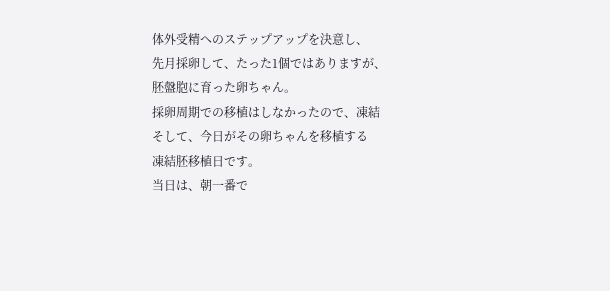体外受精へのステップアップを決意し、
先月採卵して、たった1個ではありますが、
胚盤胞に育った卵ちゃん。
採卵周期での移植はしなかったので、凍結
そして、今日がその卵ちゃんを移植する
凍結胚移植日です。
当日は、朝一番で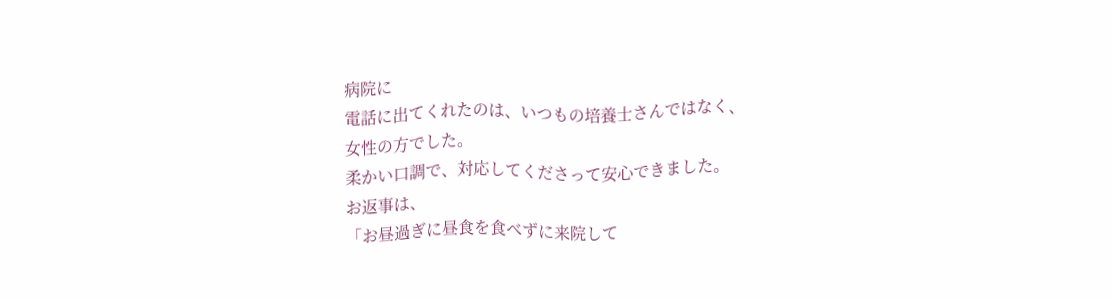病院に
電話に出てくれたのは、いつもの培養士さんではなく、
女性の方でした。
柔かい口調で、対応してくださって安心できました。
お返事は、
「お昼過ぎに昼食を食べずに来院して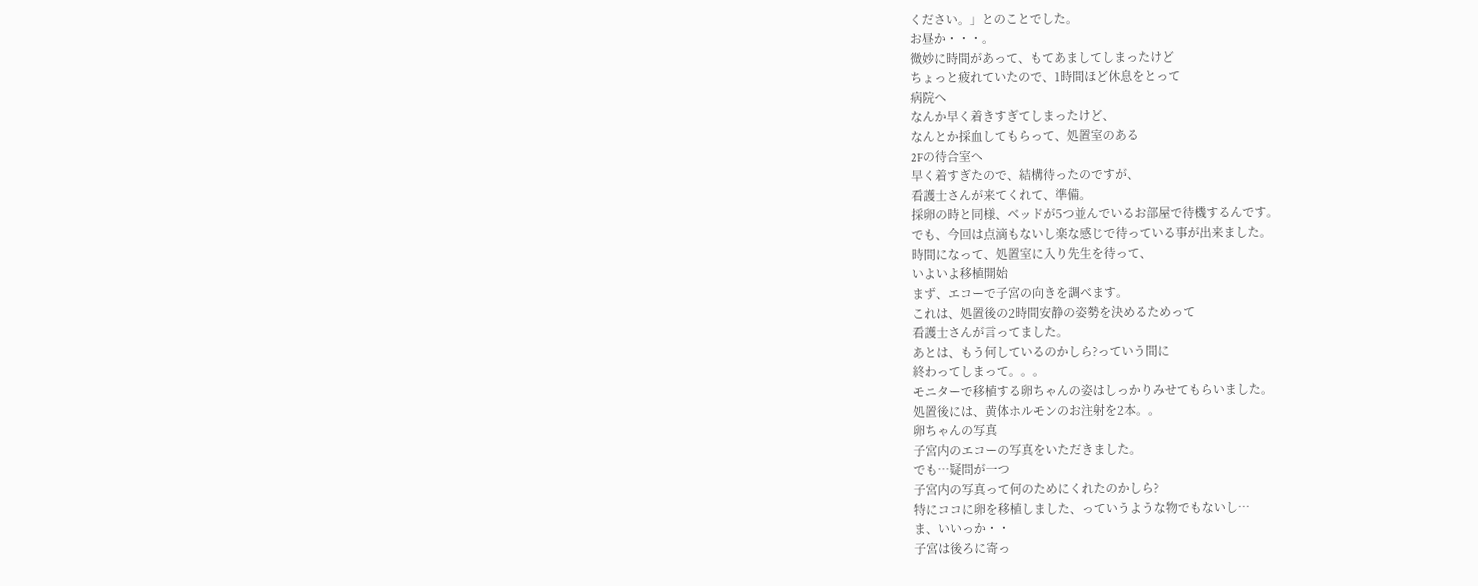ください。」とのことでした。
お昼か・・・。
微妙に時間があって、もてあましてしまったけど
ちょっと疲れていたので、1時間ほど休息をとって
病院へ
なんか早く着きすぎてしまったけど、
なんとか採血してもらって、処置室のある
2Fの待合室へ
早く着すぎたので、結構待ったのですが、
看護士さんが来てくれて、準備。
採卵の時と同様、ベッドが5つ並んでいるお部屋で待機するんです。
でも、今回は点滴もないし楽な感じで待っている事が出来ました。
時間になって、処置室に入り先生を待って、
いよいよ移植開始
まず、エコーで子宮の向きを調べます。
これは、処置後の2時間安静の姿勢を決めるためって
看護士さんが言ってました。
あとは、もう何しているのかしら?っていう間に
終わってしまって。。。
モニターで移植する卵ちゃんの姿はしっかりみせてもらいました。
処置後には、黄体ホルモンのお注射を2本。。
卵ちゃんの写真
子宮内のエコーの写真をいただきました。
でも…疑問が一つ
子宮内の写真って何のためにくれたのかしら?
特にココに卵を移植しました、っていうような物でもないし…
ま、いいっか・・
子宮は後ろに寄っ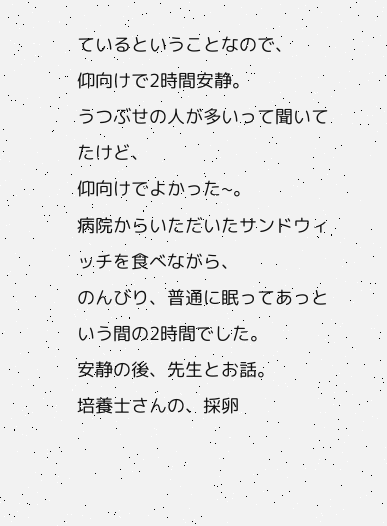ているということなので、
仰向けで2時間安静。
うつぶせの人が多いって聞いてたけど、
仰向けでよかった~。
病院からいただいたサンドウィッチを食べながら、
のんびり、普通に眠ってあっという間の2時間でした。
安静の後、先生とお話。
培養士さんの、採卵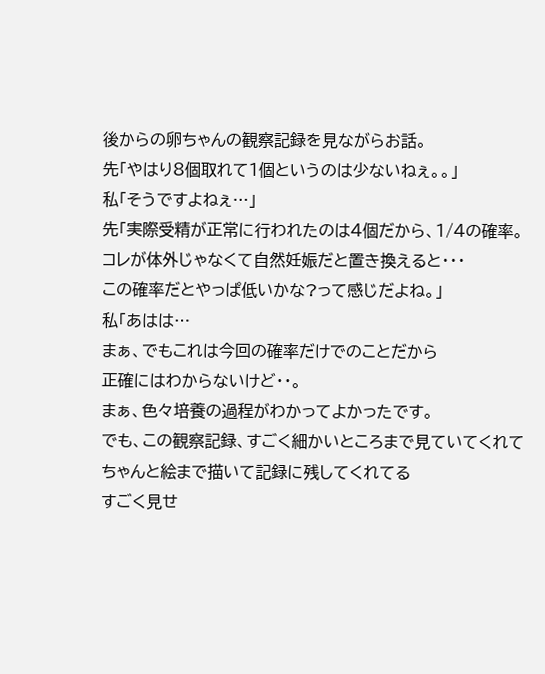後からの卵ちゃんの観察記録を見ながらお話。
先「やはり8個取れて1個というのは少ないねぇ。。」
私「そうですよねぇ…」
先「実際受精が正常に行われたのは4個だから、1/4の確率。
コレが体外じゃなくて自然妊娠だと置き換えると・・・
この確率だとやっぱ低いかな?って感じだよね。」
私「あはは…
まぁ、でもこれは今回の確率だけでのことだから
正確にはわからないけど・・。
まぁ、色々培養の過程がわかってよかったです。
でも、この観察記録、すごく細かいところまで見ていてくれて
ちゃんと絵まで描いて記録に残してくれてる
すごく見せ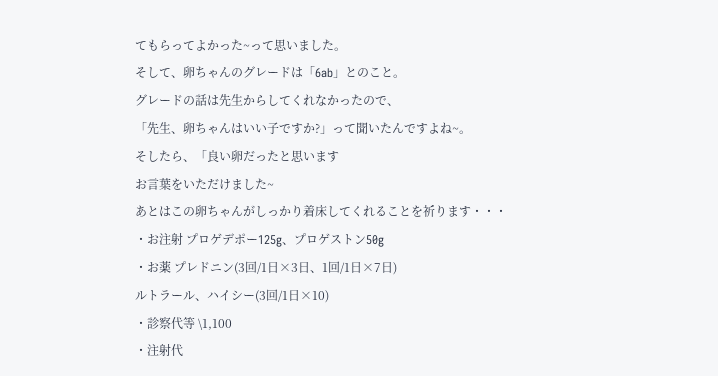てもらってよかった~って思いました。
そして、卵ちゃんのグレードは「6ab」とのこと。
グレードの話は先生からしてくれなかったので、
「先生、卵ちゃんはいい子ですか?」って聞いたんですよね~。
そしたら、「良い卵だったと思います
お言葉をいただけました~
あとはこの卵ちゃんがしっかり着床してくれることを祈ります・・・
・お注射 プロゲデポー125g、プロゲストン50g
・お薬 プレドニン(3回/1日×3日、1回/1日×7日)
ルトラール、ハイシー(3回/1日×10)
・診察代等 \1,100
・注射代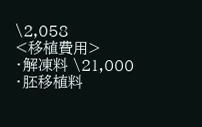\2,058
<移植費用>
・解凍料 \21,000
・胚移植料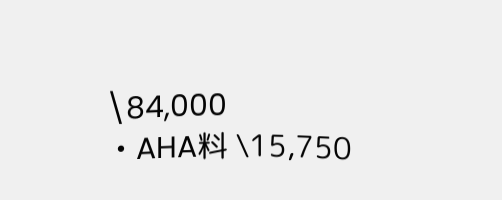\84,000
・AHA料 \15,750